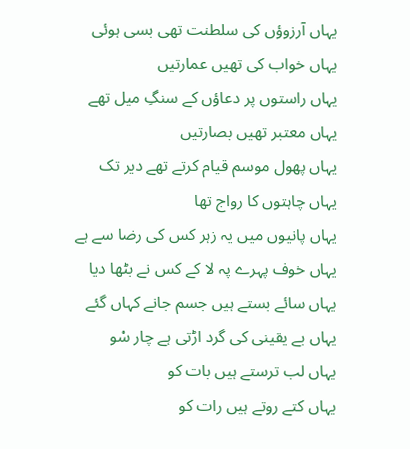یہاں آرزوؤں کی سلطنت تھی بسی ہوئی
یہاں خواب کی تھیں عمارتیں
یہاں راستوں پر دعاؤں کے سنگِ میل تھے
یہاں معتبر تھیں بصارتیں
یہاں پھول موسم قیام کرتے تھے دیر تک
یہاں چاہتوں کا رواج تھا
یہاں پانیوں میں یہ زہر کس کی رضا سے ہے
یہاں خوف پہرے پہ لا کے کس نے بٹھا دیا
یہاں سائے بستے ہیں جسم جانے کہاں گئے
یہاں بے یقینی کی گرد اڑتی ہے چار سْو
یہاں لب ترستے ہیں بات کو
یہاں کتے روتے ہیں رات کو